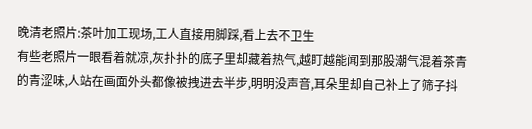晚清老照片:茶叶加工现场,工人直接用脚踩,看上去不卫生
有些老照片一眼看着就凉,灰扑扑的底子里却藏着热气,越盯越能闻到那股潮气混着茶青的青涩味,人站在画面外头都像被拽进去半步,明明没声音,耳朵里却自己补上了筛子抖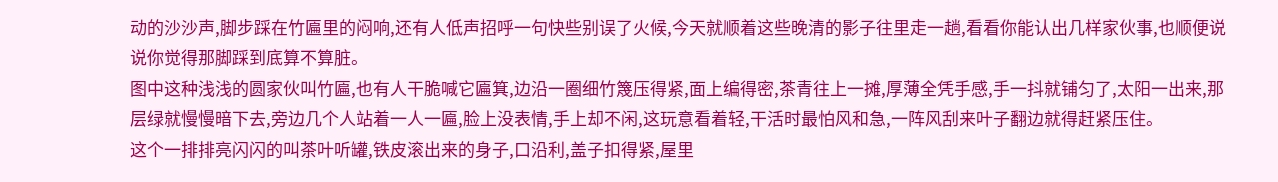动的沙沙声,脚步踩在竹匾里的闷响,还有人低声招呼一句快些别误了火候,今天就顺着这些晚清的影子往里走一趟,看看你能认出几样家伙事,也顺便说说你觉得那脚踩到底算不算脏。
图中这种浅浅的圆家伙叫竹匾,也有人干脆喊它匾箕,边沿一圈细竹篾压得紧,面上编得密,茶青往上一摊,厚薄全凭手感,手一抖就铺匀了,太阳一出来,那层绿就慢慢暗下去,旁边几个人站着一人一匾,脸上没表情,手上却不闲,这玩意看着轻,干活时最怕风和急,一阵风刮来叶子翻边就得赶紧压住。
这个一排排亮闪闪的叫茶叶听罐,铁皮滚出来的身子,口沿利,盖子扣得紧,屋里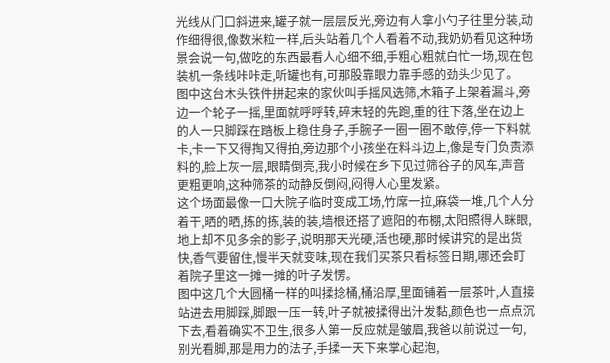光线从门口斜进来,罐子就一层层反光,旁边有人拿小勺子往里分装,动作细得很,像数米粒一样,后头站着几个人看着不动,我奶奶看见这种场景会说一句,做吃的东西最看人心细不细,手粗心粗就白忙一场,现在包装机一条线咔咔走,听罐也有,可那股靠眼力靠手感的劲头少见了。
图中这台木头铁件拼起来的家伙叫手摇风选筛,木箱子上架着漏斗,旁边一个轮子一摇,里面就呼呼转,碎末轻的先跑,重的往下落,坐在边上的人一只脚踩在踏板上稳住身子,手腕子一圈一圈不敢停,停一下料就卡,卡一下又得掏又得拍,旁边那个小孩坐在料斗边上,像是专门负责添料的,脸上灰一层,眼睛倒亮,我小时候在乡下见过筛谷子的风车,声音更粗更响,这种筛茶的动静反倒闷,闷得人心里发紧。
这个场面最像一口大院子临时变成工场,竹席一拉,麻袋一堆,几个人分着干,晒的晒,拣的拣,装的装,墙根还搭了遮阳的布棚,太阳照得人眯眼,地上却不见多余的影子,说明那天光硬,活也硬,那时候讲究的是出货快,香气要留住,慢半天就变味,现在我们买茶只看标签日期,哪还会盯着院子里这一摊一摊的叶子发愣。
图中这几个大圆桶一样的叫揉捻桶,桶沿厚,里面铺着一层茶叶,人直接站进去用脚踩,脚跟一压一转,叶子就被揉得出汁发黏,颜色也一点点沉下去,看着确实不卫生,很多人第一反应就是皱眉,我爸以前说过一句,别光看脚,那是用力的法子,手揉一天下来掌心起泡,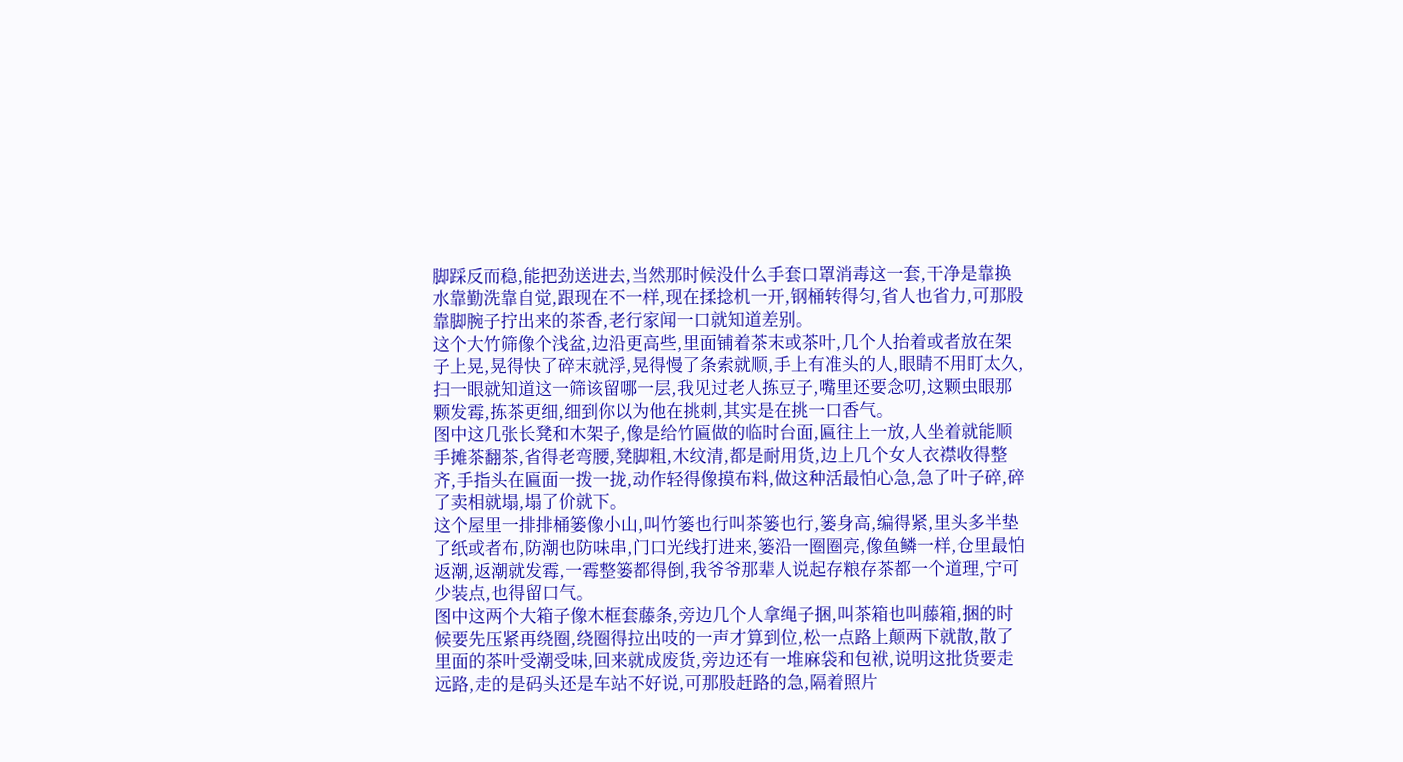脚踩反而稳,能把劲送进去,当然那时候没什么手套口罩消毒这一套,干净是靠换水靠勤洗靠自觉,跟现在不一样,现在揉捻机一开,钢桶转得匀,省人也省力,可那股靠脚腕子拧出来的茶香,老行家闻一口就知道差别。
这个大竹筛像个浅盆,边沿更高些,里面铺着茶末或茶叶,几个人抬着或者放在架子上晃,晃得快了碎末就浮,晃得慢了条索就顺,手上有准头的人,眼睛不用盯太久,扫一眼就知道这一筛该留哪一层,我见过老人拣豆子,嘴里还要念叨,这颗虫眼那颗发霉,拣茶更细,细到你以为他在挑刺,其实是在挑一口香气。
图中这几张长凳和木架子,像是给竹匾做的临时台面,匾往上一放,人坐着就能顺手摊茶翻茶,省得老弯腰,凳脚粗,木纹清,都是耐用货,边上几个女人衣襟收得整齐,手指头在匾面一拨一拢,动作轻得像摸布料,做这种活最怕心急,急了叶子碎,碎了卖相就塌,塌了价就下。
这个屋里一排排桶篓像小山,叫竹篓也行叫茶篓也行,篓身高,编得紧,里头多半垫了纸或者布,防潮也防味串,门口光线打进来,篓沿一圈圈亮,像鱼鳞一样,仓里最怕返潮,返潮就发霉,一霉整篓都得倒,我爷爷那辈人说起存粮存茶都一个道理,宁可少装点,也得留口气。
图中这两个大箱子像木框套藤条,旁边几个人拿绳子捆,叫茶箱也叫藤箱,捆的时候要先压紧再绕圈,绕圈得拉出吱的一声才算到位,松一点路上颠两下就散,散了里面的茶叶受潮受味,回来就成废货,旁边还有一堆麻袋和包袱,说明这批货要走远路,走的是码头还是车站不好说,可那股赶路的急,隔着照片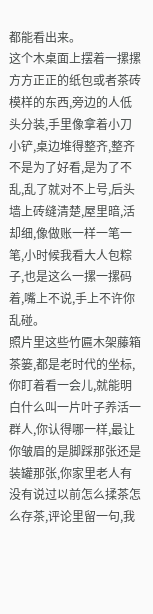都能看出来。
这个木桌面上摆着一摞摞方方正正的纸包或者茶砖模样的东西,旁边的人低头分装,手里像拿着小刀小铲,桌边堆得整齐,整齐不是为了好看,是为了不乱,乱了就对不上号,后头墙上砖缝清楚,屋里暗,活却细,像做账一样一笔一笔,小时候我看大人包粽子,也是这么一摞一摞码着,嘴上不说,手上不许你乱碰。
照片里这些竹匾木架藤箱茶篓,都是老时代的坐标,你盯着看一会儿,就能明白什么叫一片叶子养活一群人,你认得哪一样,最让你皱眉的是脚踩那张还是装罐那张,你家里老人有没有说过以前怎么揉茶怎么存茶,评论里留一句,我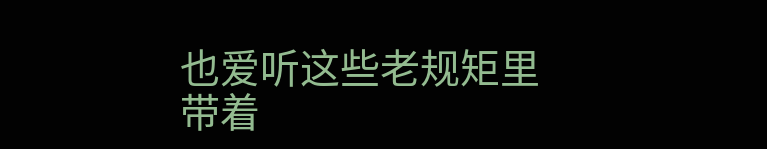也爱听这些老规矩里带着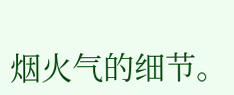烟火气的细节。